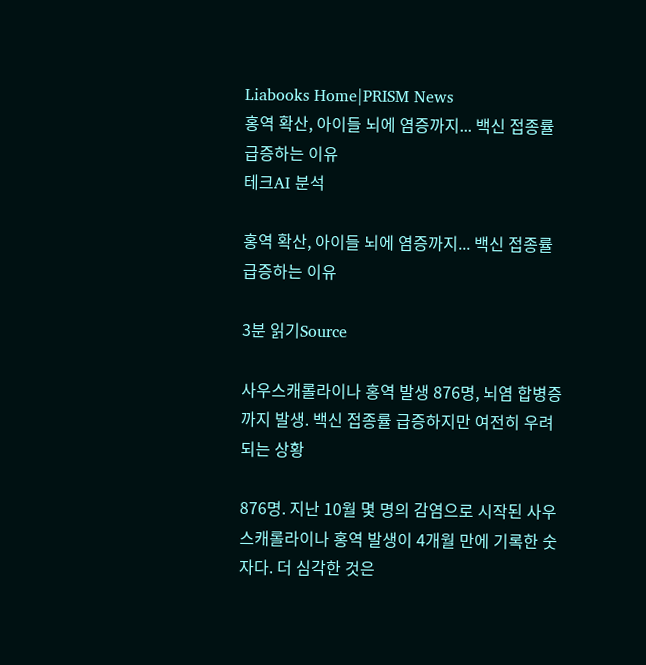Liabooks Home|PRISM News
홍역 확산, 아이들 뇌에 염증까지... 백신 접종률 급증하는 이유
테크AI 분석

홍역 확산, 아이들 뇌에 염증까지... 백신 접종률 급증하는 이유

3분 읽기Source

사우스캐롤라이나 홍역 발생 876명, 뇌염 합병증까지 발생. 백신 접종률 급증하지만 여전히 우려되는 상황

876명. 지난 10월 몇 명의 감염으로 시작된 사우스캐롤라이나 홍역 발생이 4개월 만에 기록한 숫자다. 더 심각한 것은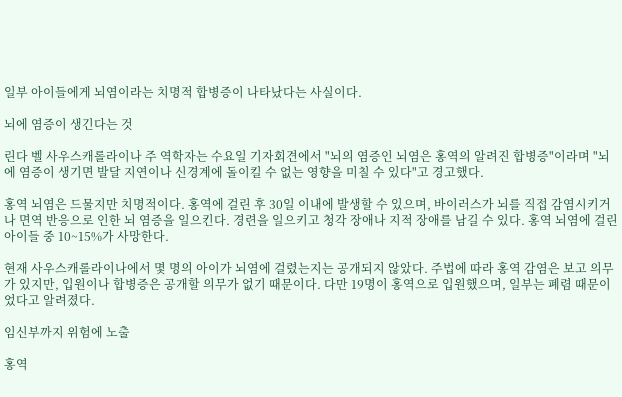일부 아이들에게 뇌염이라는 치명적 합병증이 나타났다는 사실이다.

뇌에 염증이 생긴다는 것

린다 벨 사우스캐롤라이나 주 역학자는 수요일 기자회견에서 "뇌의 염증인 뇌염은 홍역의 알려진 합병증"이라며 "뇌에 염증이 생기면 발달 지연이나 신경계에 돌이킬 수 없는 영향을 미칠 수 있다"고 경고했다.

홍역 뇌염은 드물지만 치명적이다. 홍역에 걸린 후 30일 이내에 발생할 수 있으며, 바이러스가 뇌를 직접 감염시키거나 면역 반응으로 인한 뇌 염증을 일으킨다. 경련을 일으키고 청각 장애나 지적 장애를 남길 수 있다. 홍역 뇌염에 걸린 아이들 중 10~15%가 사망한다.

현재 사우스캐롤라이나에서 몇 명의 아이가 뇌염에 걸렸는지는 공개되지 않았다. 주법에 따라 홍역 감염은 보고 의무가 있지만, 입원이나 합병증은 공개할 의무가 없기 때문이다. 다만 19명이 홍역으로 입원했으며, 일부는 폐렴 때문이었다고 알려졌다.

임신부까지 위험에 노출

홍역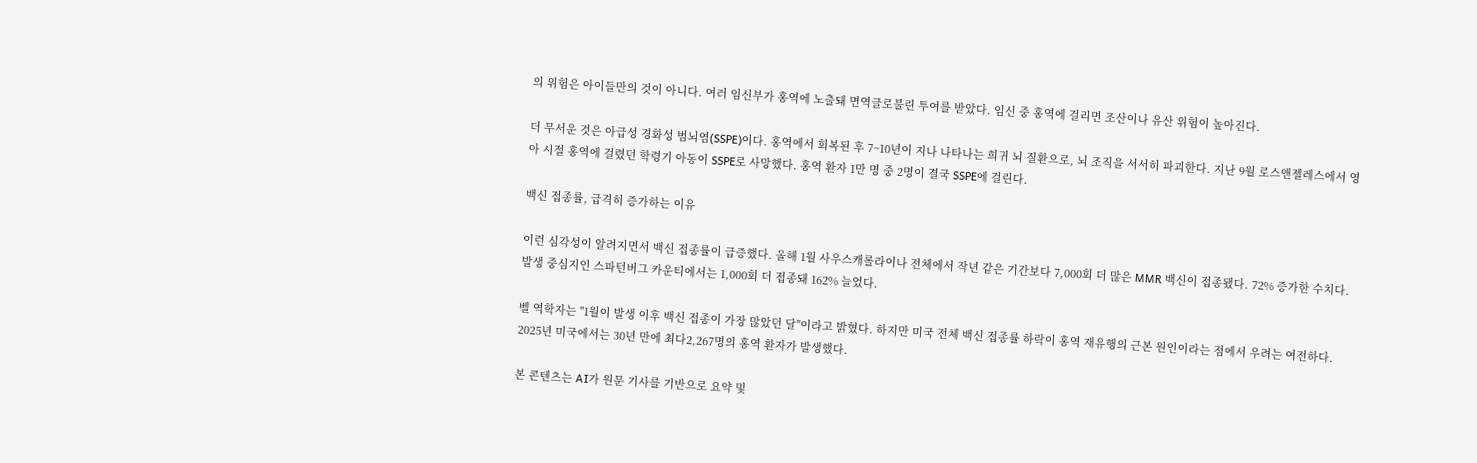의 위험은 아이들만의 것이 아니다. 여러 임신부가 홍역에 노출돼 면역글로불린 투여를 받았다. 임신 중 홍역에 걸리면 조산이나 유산 위험이 높아진다.

더 무서운 것은 아급성 경화성 범뇌염(SSPE)이다. 홍역에서 회복된 후 7~10년이 지나 나타나는 희귀 뇌 질환으로, 뇌 조직을 서서히 파괴한다. 지난 9월 로스앤젤레스에서 영아 시절 홍역에 걸렸던 학령기 아동이 SSPE로 사망했다. 홍역 환자 1만 명 중 2명이 결국 SSPE에 걸린다.

백신 접종률, 급격히 증가하는 이유

이런 심각성이 알려지면서 백신 접종률이 급증했다. 올해 1월 사우스캐롤라이나 전체에서 작년 같은 기간보다 7,000회 더 많은 MMR 백신이 접종됐다. 72% 증가한 수치다. 발생 중심지인 스파턴버그 카운티에서는 1,000회 더 접종돼 162% 늘었다.

벨 역학자는 "1월이 발생 이후 백신 접종이 가장 많았던 달"이라고 밝혔다. 하지만 미국 전체 백신 접종률 하락이 홍역 재유행의 근본 원인이라는 점에서 우려는 여전하다. 2025년 미국에서는 30년 만에 최다2,267명의 홍역 환자가 발생했다.

본 콘텐츠는 AI가 원문 기사를 기반으로 요약 및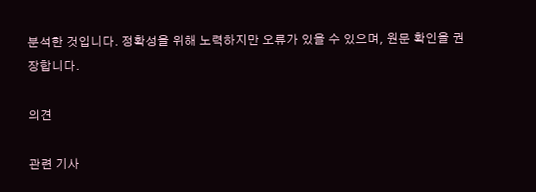분석한 것입니다. 정확성을 위해 노력하지만 오류가 있을 수 있으며, 원문 확인을 권장합니다.

의견

관련 기사